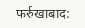फर्रुखाबाद: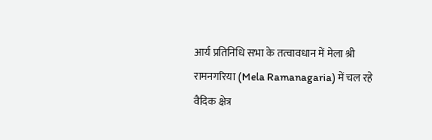आर्य प्रतिनिधि सभा के तत्वावधान में मेला श्री रामनगरिया (Mela Ramanagaria) में चल रहे वैदिक क्षेत्र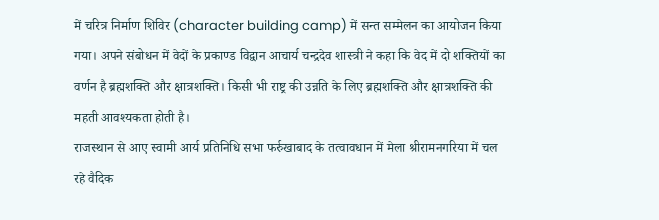में चरित्र निर्माण शिविर (character building camp) में सन्त सम्मेलन का आयोजन किया गया। अपने संबोधन में वेदों के प्रकाण्ड विद्वान आचार्य चन्द्रदेव शास्त्री ने कहा कि वेद में दो शक्तियों का वर्णन है ब्रह्मशक्ति और क्षात्रशक्ति। किसी भी राष्ट्र की उन्नति के लिए ब्रह्मशक्ति और क्षात्रशक्ति की महती आवश्यकता होती है।
राजस्थान से आए स्वामी आर्य प्रतिनिधि सभा फर्रुखाबाद के तत्वावधान में मेला श्रीरामनगरिया में चल रहे वैदिक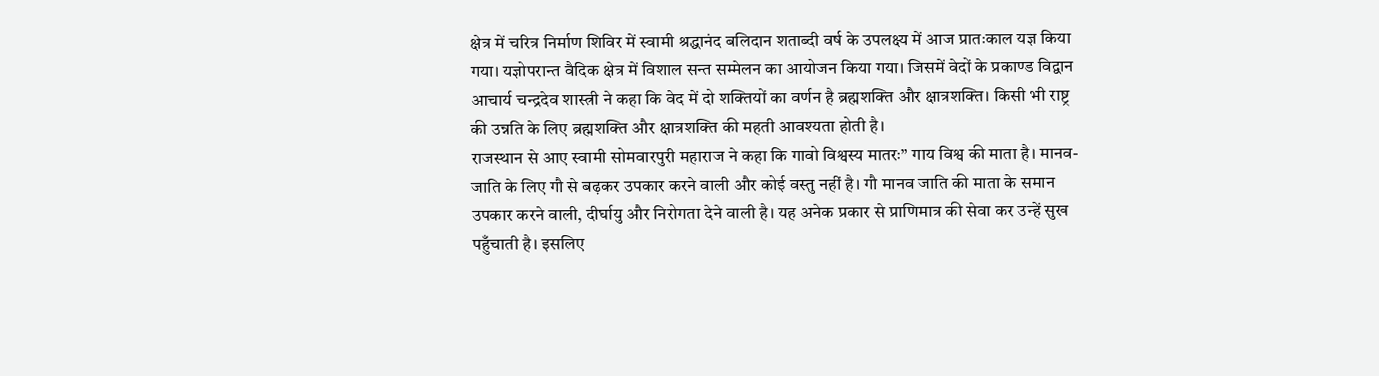क्षेत्र में चरित्र निर्माण शिविर में स्वामी श्रद्धानंद बलिदान शताब्दी वर्ष के उपलक्ष्य में आज प्रातःकाल यज्ञ किया गया। यज्ञोपरान्त वैदिक क्षेत्र में विशाल सन्त सम्मेलन का आयोजन किया गया। जिसमें वेदों के प्रकाण्ड विद्वान आचार्य चन्द्रदेव शास्त्री ने कहा कि वेद में दो शक्तियों का वर्णन है ब्रह्मशक्ति और क्षात्रशक्ति। किसी भी राष्ट्र की उन्नति के लिए ब्रह्मशक्ति और क्षात्रशक्ति की महती आवश्यता होती है।
राजस्थान से आए स्वामी सोमवारपुरी महाराज ने कहा कि गावो विश्वस्य मातरः” गाय विश्व की माता है। मानव-जाति के लिए गौ से बढ़कर उपकार करने वाली और कोई वस्तु नहीं है। गौ मानव जाति की माता के समान उपकार करने वाली, दीर्घायु और निरोगता देने वाली है। यह अनेक प्रकार से प्राणिमात्र की सेवा कर उन्हें सुख पहुँचाती है। इसलिए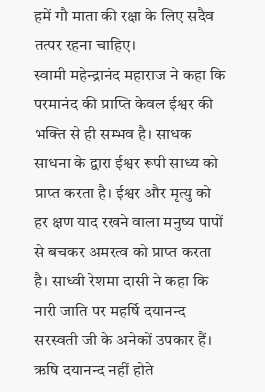हमें गौ माता की रक्षा के लिए सदैव तत्पर रहना चाहिए।
स्वामी महेन्द्रानंद महाराज ने कहा कि परमानंद की प्राप्ति केवल ईश्वर की भक्ति से ही सम्भव है। साधक साधना के द्वारा ईश्वर रूपी साध्य को प्राप्त करता है। ईश्वर और मृत्यु को हर क्षण याद रखने वाला मनुष्य पापों से बचकर अमरत्व को प्राप्त करता है। साध्वी रेशमा दासी ने कहा कि नारी जाति पर महर्षि दयानन्द सरस्वती जी के अनेकों उपकार हैं। ऋषि दयानन्द नहीं होते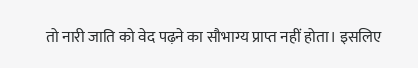तो नारी जाति को वेद पढ़ने का सौभाग्य प्राप्त नहीं होता। इसलिए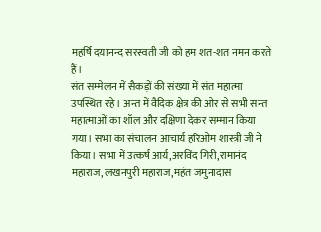महर्षि दयानन्द सरस्वती जी को हम शत-शत नमन करते हैं।
संत सम्मेलन में सैकड़ों की संख्या में संत महात्मा उपस्थित रहे। अन्त में वैदिक क्षेत्र की ओर से सभी सन्त महात्माओं का शॉल और दक्षिणा देकर सम्मान किया गया। सभा का संचालन आचार्य हरिओम शास्त्री जी ने किया। सभा में उत्कर्ष आर्य,अरविंद गिरी,रामानंद महाराज,लखनपुरी महाराज,महंत जमुनादास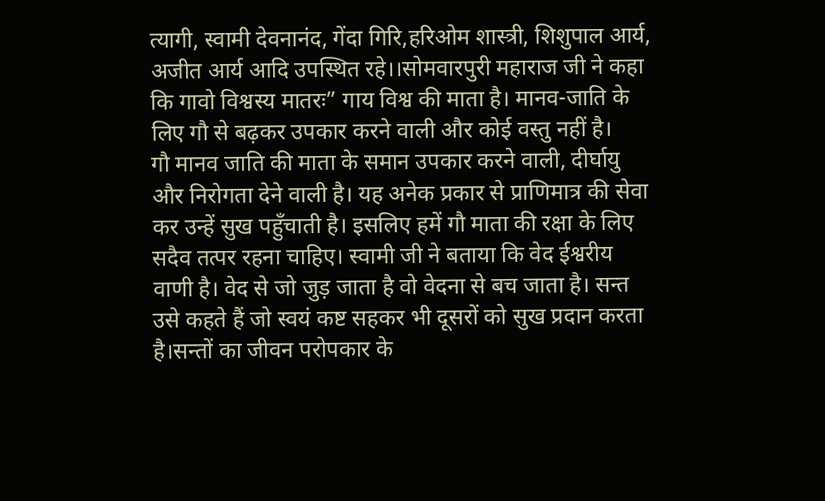त्यागी, स्वामी देवनानंद, गेंदा गिरि,हरिओम शास्त्री, शिशुपाल आर्य, अजीत आर्य आदि उपस्थित रहे।।सोमवारपुरी महाराज जी ने कहा कि गावो विश्वस्य मातरः” गाय विश्व की माता है। मानव-जाति के लिए गौ से बढ़कर उपकार करने वाली और कोई वस्तु नहीं है।
गौ मानव जाति की माता के समान उपकार करने वाली, दीर्घायु और निरोगता देने वाली है। यह अनेक प्रकार से प्राणिमात्र की सेवा कर उन्हें सुख पहुँचाती है। इसलिए हमें गौ माता की रक्षा के लिए सदैव तत्पर रहना चाहिए। स्वामी जी ने बताया कि वेद ईश्वरीय वाणी है। वेद से जो जुड़ जाता है वो वेदना से बच जाता है। सन्त उसे कहते हैं जो स्वयं कष्ट सहकर भी दूसरों को सुख प्रदान करता है।सन्तों का जीवन परोपकार के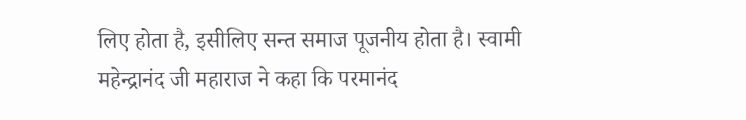लिए होता है, इसीलिए सन्त समाज पूजनीय होता है। स्वामी महेन्द्रानंद जी महाराज ने कहा कि परमानंद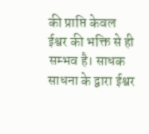की प्राप्ति केवल ईश्वर की भक्ति से ही सम्भव है। साधक साधना के द्वारा ईश्वर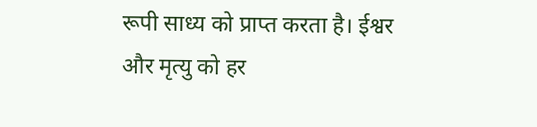रूपी साध्य को प्राप्त करता है। ईश्वर और मृत्यु को हर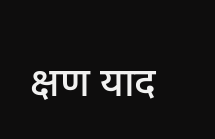क्षण याद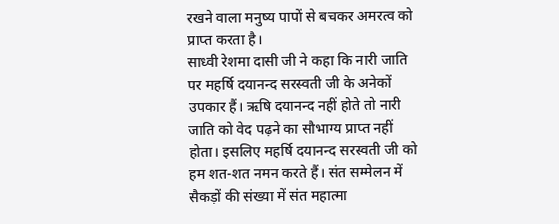रखने वाला मनुष्य पापों से बचकर अमरत्व को प्राप्त करता है।
साध्वी रेशमा दासी जी ने कहा कि नारी जाति पर महर्षि दयानन्द सरस्वती जी के अनेकों उपकार हैं। ऋषि दयानन्द नहीं होते तो नारी जाति को वेद पढ़ने का सौभाग्य प्राप्त नहीं होता। इसलिए महर्षि दयानन्द सरस्वती जी को हम शत-शत नमन करते हैं। संत सम्मेलन में सैकड़ों की संख्या में संत महात्मा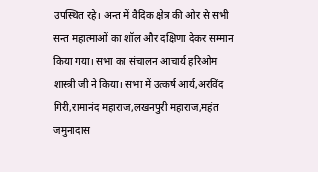उपस्थित रहे। अन्त में वैदिक क्षेत्र की ओर से सभी सन्त महात्माओं का शॉल और दक्षिणा देकर सम्मान किया गया। सभा का संचालन आचार्य हरिओम शास्त्री जी ने किया। सभा में उत्कर्ष आर्य,अरविंद गिरी,रामानंद महाराज,लखनपुरी महाराज,महंत जमुनादास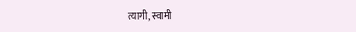त्यागी, स्वामी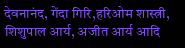देवनानंद, गेंदा गिरि,हरिओम शास्त्री, शिशुपाल आर्य, अजीत आर्य आदि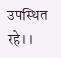उपस्थित रहे।।